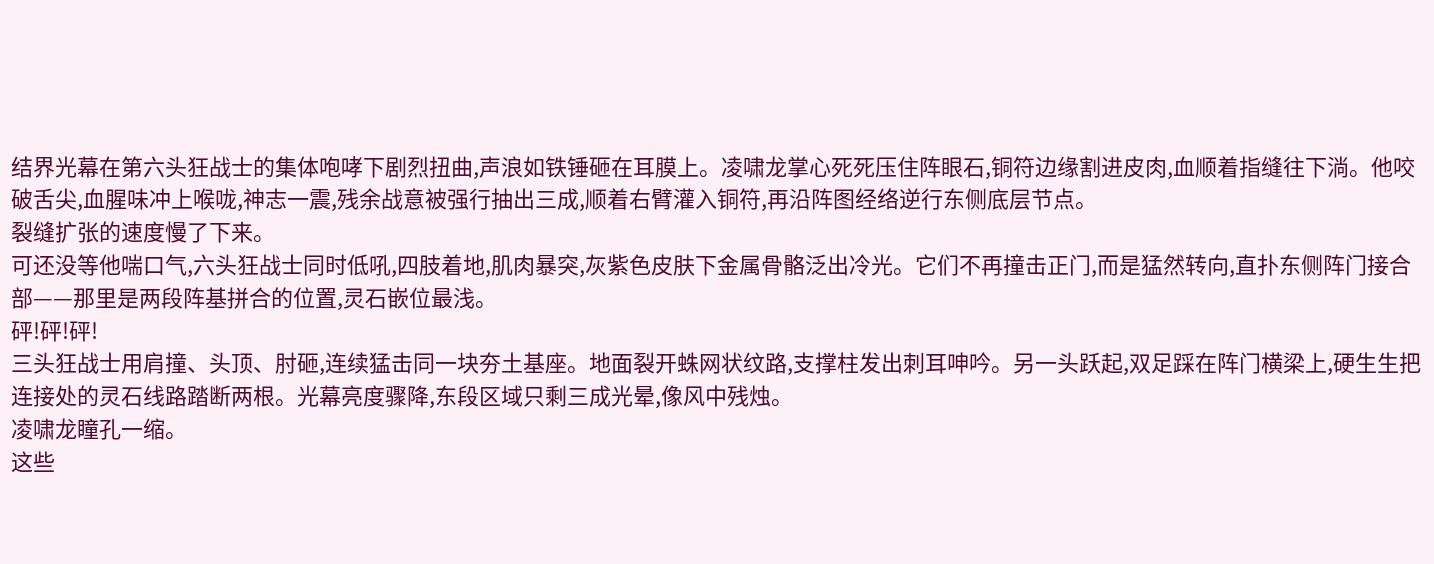结界光幕在第六头狂战士的集体咆哮下剧烈扭曲,声浪如铁锤砸在耳膜上。凌啸龙掌心死死压住阵眼石,铜符边缘割进皮肉,血顺着指缝往下淌。他咬破舌尖,血腥味冲上喉咙,神志一震,残余战意被强行抽出三成,顺着右臂灌入铜符,再沿阵图经络逆行东侧底层节点。
裂缝扩张的速度慢了下来。
可还没等他喘口气,六头狂战士同时低吼,四肢着地,肌肉暴突,灰紫色皮肤下金属骨骼泛出冷光。它们不再撞击正门,而是猛然转向,直扑东侧阵门接合部——那里是两段阵基拼合的位置,灵石嵌位最浅。
砰!砰!砰!
三头狂战士用肩撞、头顶、肘砸,连续猛击同一块夯土基座。地面裂开蛛网状纹路,支撑柱发出刺耳呻吟。另一头跃起,双足踩在阵门横梁上,硬生生把连接处的灵石线路踏断两根。光幕亮度骤降,东段区域只剩三成光晕,像风中残烛。
凌啸龙瞳孔一缩。
这些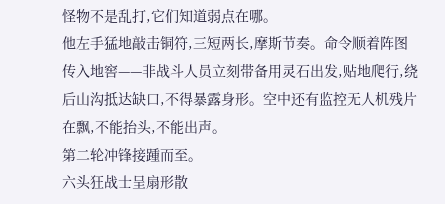怪物不是乱打,它们知道弱点在哪。
他左手猛地敲击铜符,三短两长,摩斯节奏。命令顺着阵图传入地窖——非战斗人员立刻带备用灵石出发,贴地爬行,绕后山沟抵达缺口,不得暴露身形。空中还有监控无人机残片在飘,不能抬头,不能出声。
第二轮冲锋接踵而至。
六头狂战士呈扇形散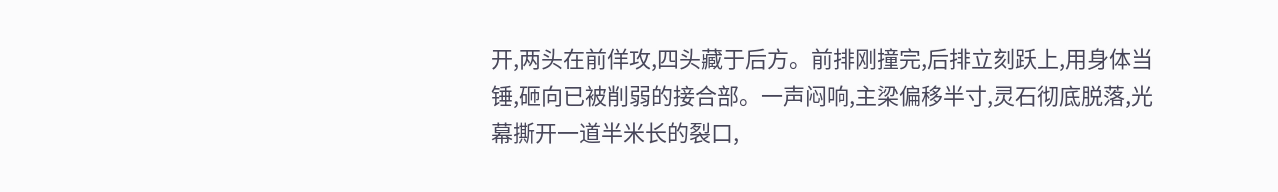开,两头在前佯攻,四头藏于后方。前排刚撞完,后排立刻跃上,用身体当锤,砸向已被削弱的接合部。一声闷响,主梁偏移半寸,灵石彻底脱落,光幕撕开一道半米长的裂口,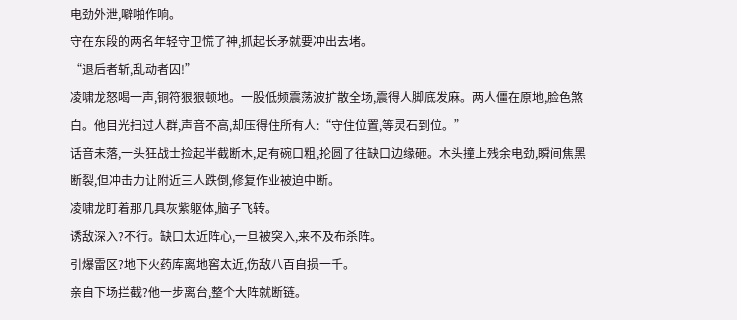电劲外泄,噼啪作响。
守在东段的两名年轻守卫慌了神,抓起长矛就要冲出去堵。
“退后者斩,乱动者囚!”
凌啸龙怒喝一声,铜符狠狠顿地。一股低频震荡波扩散全场,震得人脚底发麻。两人僵在原地,脸色煞白。他目光扫过人群,声音不高,却压得住所有人:“守住位置,等灵石到位。”
话音未落,一头狂战士捡起半截断木,足有碗口粗,抡圆了往缺口边缘砸。木头撞上残余电劲,瞬间焦黑断裂,但冲击力让附近三人跌倒,修复作业被迫中断。
凌啸龙盯着那几具灰紫躯体,脑子飞转。
诱敌深入?不行。缺口太近阵心,一旦被突入,来不及布杀阵。
引爆雷区?地下火药库离地窖太近,伤敌八百自损一千。
亲自下场拦截?他一步离台,整个大阵就断链。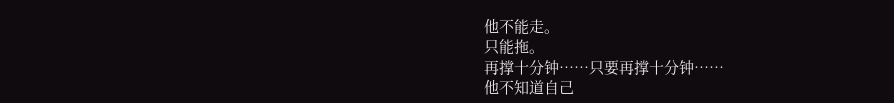他不能走。
只能拖。
再撑十分钟……只要再撑十分钟……
他不知道自己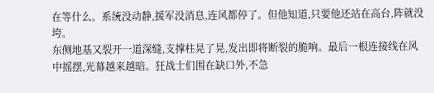在等什么。系统没动静,援军没消息,连风都停了。但他知道,只要他还站在高台,阵就没垮。
东侧地基又裂开一道深缝,支撑柱晃了晃,发出即将断裂的脆响。最后一根连接线在风中摇摆,光幕越来越暗。狂战士们围在缺口外,不急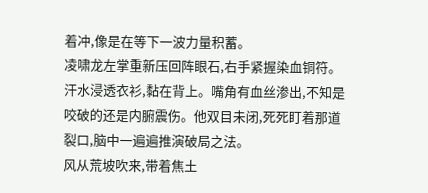着冲,像是在等下一波力量积蓄。
凌啸龙左掌重新压回阵眼石,右手紧握染血铜符。汗水浸透衣衫,黏在背上。嘴角有血丝渗出,不知是咬破的还是内腑震伤。他双目未闭,死死盯着那道裂口,脑中一遍遍推演破局之法。
风从荒坡吹来,带着焦土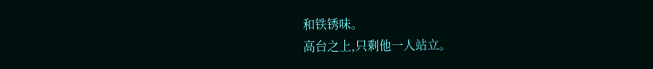和铁锈味。
高台之上,只剩他一人站立。